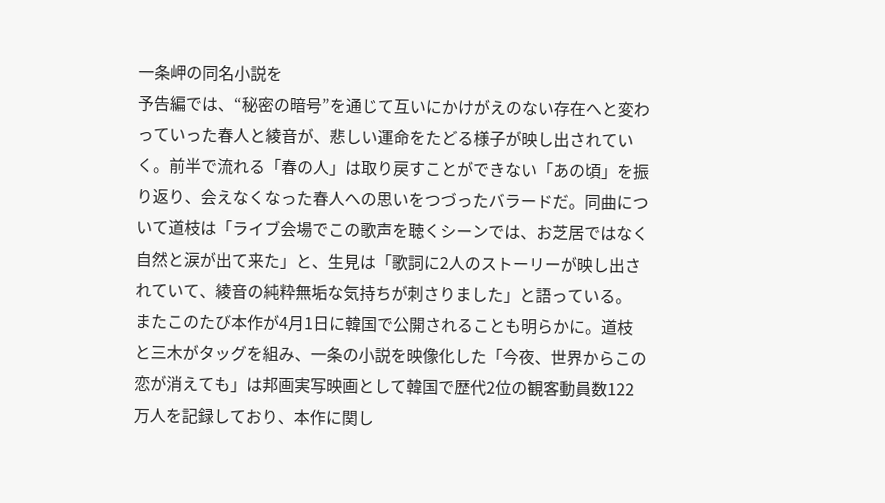一条岬の同名小説を
予告編では、“秘密の暗号”を通じて互いにかけがえのない存在へと変わっていった春人と綾音が、悲しい運命をたどる様子が映し出されていく。前半で流れる「春の人」は取り戻すことができない「あの頃」を振り返り、会えなくなった春人への思いをつづったバラードだ。同曲について道枝は「ライブ会場でこの歌声を聴くシーンでは、お芝居ではなく自然と涙が出て来た」と、生見は「歌詞に2人のストーリーが映し出されていて、綾音の純粋無垢な気持ちが刺さりました」と語っている。
またこのたび本作が4月1日に韓国で公開されることも明らかに。道枝と三木がタッグを組み、一条の小説を映像化した「今夜、世界からこの恋が消えても」は邦画実写映画として韓国で歴代2位の観客動員数122万人を記録しており、本作に関し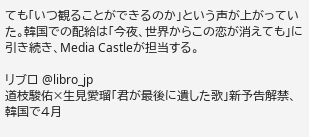ても「いつ観ることができるのか」という声が上がっていた。韓国での配給は「今夜、世界からこの恋が消えても」に引き続き、Media Castleが担当する。

リブロ @libro_jp
道枝駿佑×生見愛瑠「君が最後に遺した歌」新予告解禁、韓国で4月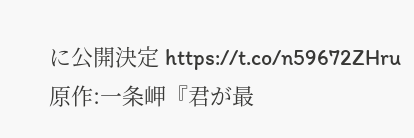に公開決定 https://t.co/n59672ZHru
原作:一条岬『君が最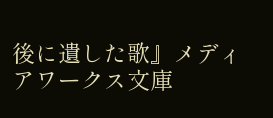後に遺した歌』メディアワークス文庫